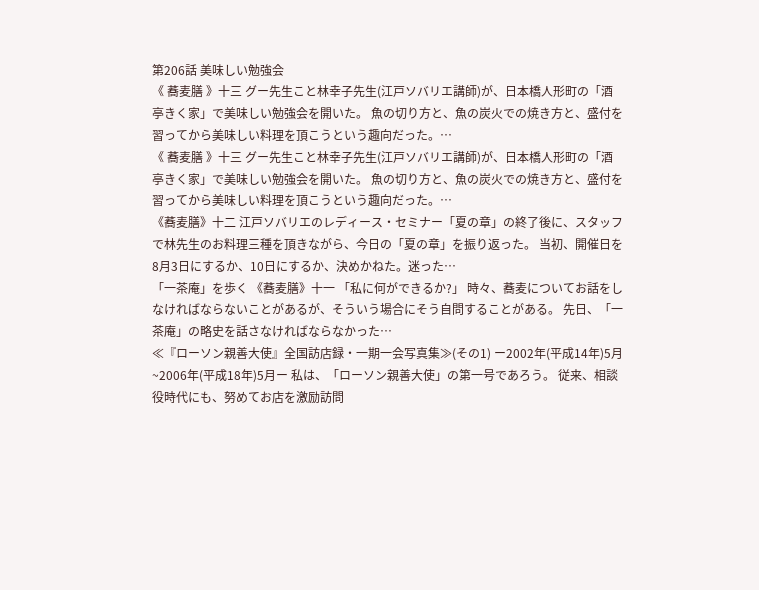第206話 美味しい勉強会
《 蕎麦膳 》十三 グー先生こと林幸子先生(江戸ソバリエ講師)が、日本橋人形町の「酒亭きく家」で美味しい勉強会を開いた。 魚の切り方と、魚の炭火での焼き方と、盛付を習ってから美味しい料理を頂こうという趣向だった。…
《 蕎麦膳 》十三 グー先生こと林幸子先生(江戸ソバリエ講師)が、日本橋人形町の「酒亭きく家」で美味しい勉強会を開いた。 魚の切り方と、魚の炭火での焼き方と、盛付を習ってから美味しい料理を頂こうという趣向だった。…
《蕎麦膳》十二 江戸ソバリエのレディース・セミナー「夏の章」の終了後に、スタッフで林先生のお料理三種を頂きながら、今日の「夏の章」を振り返った。 当初、開催日を8月3日にするか、10日にするか、決めかねた。迷った…
「一茶庵」を歩く 《蕎麦膳》十一 「私に何ができるか?」 時々、蕎麦についてお話をしなければならないことがあるが、そういう場合にそう自問することがある。 先日、「一茶庵」の略史を話さなければならなかった…
≪『ローソン親善大使』全国訪店録・一期一会写真集≫(その1) ー2002年(平成14年)5月~2006年(平成18年)5月ー 私は、「ローソン親善大使」の第一号であろう。 従来、相談役時代にも、努めてお店を激励訪問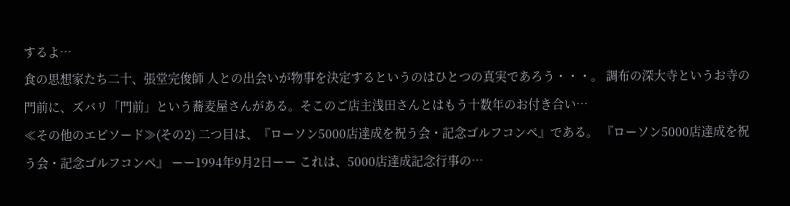するよ…
食の思想家たち二十、張堂完俊師 人との出会いが物事を決定するというのはひとつの真実であろう・・・。 調布の深大寺というお寺の門前に、ズバリ「門前」という蕎麦屋さんがある。そこのご店主浅田さんとはもう十数年のお付き合い…
≪その他のエピソード≫(その2) 二つ目は、『ローソン5000店達成を祝う会・記念ゴルフコンペ』である。 『ローソン5000店達成を祝う会・記念ゴルフコンペ』 ーー1994年9月2日ーー これは、5000店達成記念行事の…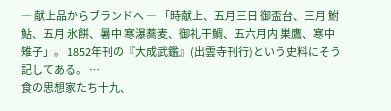― 献上品からブランドへ ― 「時献上、五月三日 御盃台、三月 鮒鮎、五月 氷餅、暑中 寒瀑蕎麦、御礼干鯛、五六月内 巣鷹、寒中 雉子」。 1852年刊の『大成武鑑』(出雲寺刊行)という史料にそう記してある。 …
食の思想家たち十九、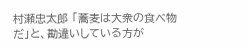村瀬忠太郎 「蕎麦は大衆の食べ物だ」と、勘違いしている方が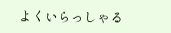よくいらっしゃる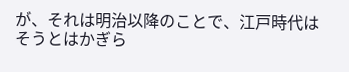が、それは明治以降のことで、江戸時代はそうとはかぎら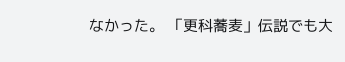なかった。 「更科蕎麦」伝説でも大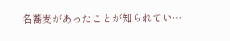名蕎麦があったことが知られてい…